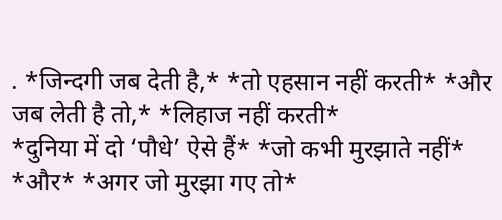. *जिन्दगी जब देती है,* *तो एहसान नहीं करती* *और जब लेती है तो,* *लिहाज नहीं करती*
*दुनिया में दो ‘पौधे’ ऐसे हैं* *जो कभी मुरझाते नहीं* *और* *अगर जो मुरझा गए तो*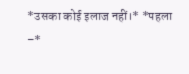*उसका कोई इलाज नहीं।* *पहला –*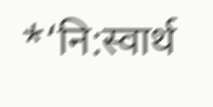*‘नि:स्वार्थ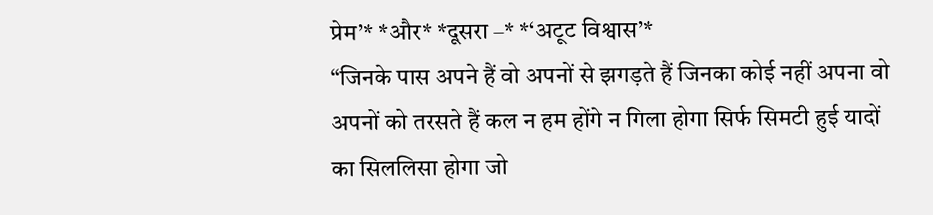प्रेम’* *और* *दूसरा –* *‘अटूट विश्वास’*
“जिनके पास अपने हैं वो अपनों से झगड़ते हैं जिनका कोई नहीं अपना वो अपनों को तरसते हैं कल न हम होंगे न गिला होगा सिर्फ सिमटी हुई यादों का सिललिसा होगा जो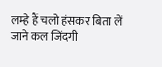लम्हे हैं चलो हंसकर बिता लें जाने कल जिंदगी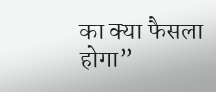का क्या फैसला होगा”